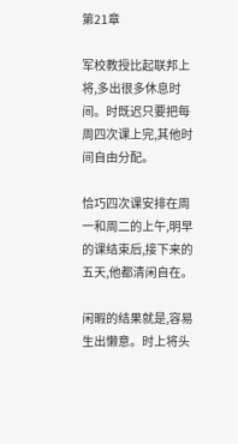第21章

军校教授比起联邦上将,多出很多休息时间。时既迟只要把每周四次课上完,其他时间自由分配。

恰巧四次课安排在周一和周二的上午,明早的课结束后,接下来的五天,他都清闲自在。

闲暇的结果就是,容易生出懒意。时上将头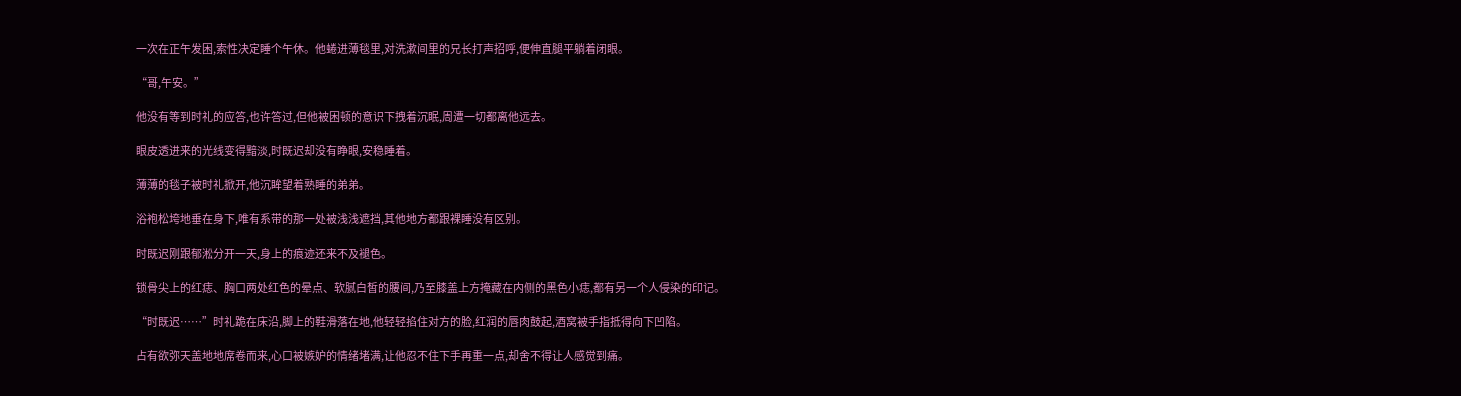一次在正午发困,索性决定睡个午休。他蜷进薄毯里,对洗漱间里的兄长打声招呼,便伸直腿平躺着闭眼。

“哥,午安。”

他没有等到时礼的应答,也许答过,但他被困顿的意识下拽着沉眠,周遭一切都离他远去。

眼皮透进来的光线变得黯淡,时既迟却没有睁眼,安稳睡着。

薄薄的毯子被时礼掀开,他沉眸望着熟睡的弟弟。

浴袍松垮地垂在身下,唯有系带的那一处被浅浅遮挡,其他地方都跟裸睡没有区别。

时既迟刚跟郁淞分开一天,身上的痕迹还来不及褪色。

锁骨尖上的红痣、胸口两处红色的晕点、软腻白皙的腰间,乃至膝盖上方掩藏在内侧的黑色小痣,都有另一个人侵染的印记。

“时既迟……”时礼跪在床沿,脚上的鞋滑落在地,他轻轻掐住对方的脸,红润的唇肉鼓起,酒窝被手指抵得向下凹陷。

占有欲弥天盖地地席卷而来,心口被嫉妒的情绪堵满,让他忍不住下手再重一点,却舍不得让人感觉到痛。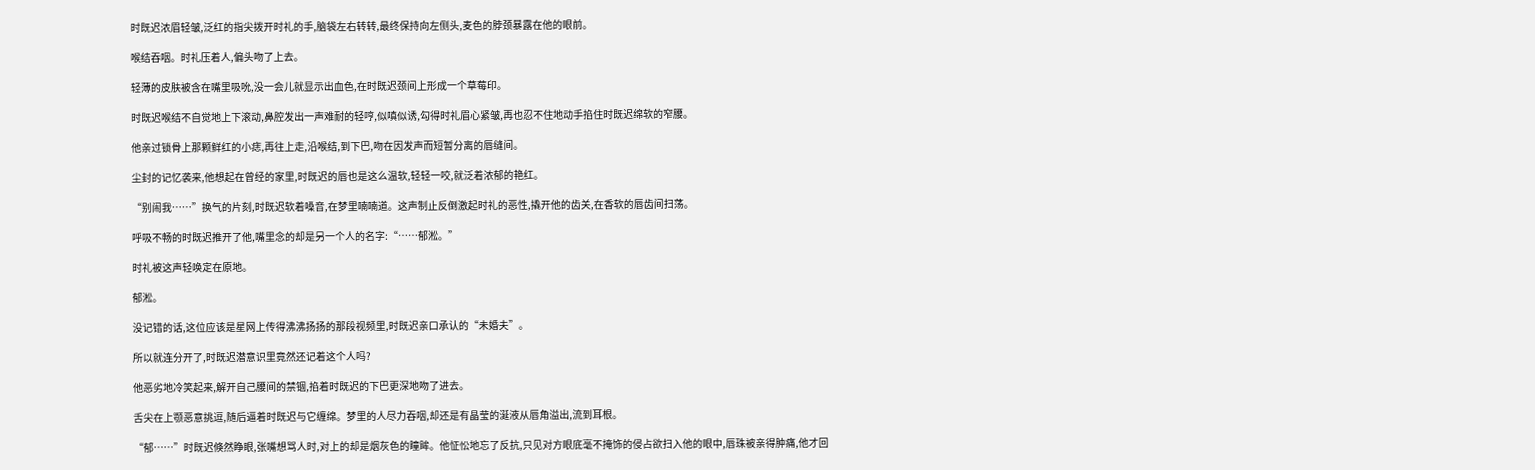时既迟浓眉轻皱,泛红的指尖拨开时礼的手,脑袋左右转转,最终保持向左侧头,麦色的脖颈暴露在他的眼前。

喉结吞咽。时礼压着人,偏头吻了上去。

轻薄的皮肤被含在嘴里吸吮,没一会儿就显示出血色,在时既迟颈间上形成一个草莓印。

时既迟喉结不自觉地上下滚动,鼻腔发出一声难耐的轻哼,似嗔似诱,勾得时礼眉心紧皱,再也忍不住地动手掐住时既迟绵软的窄腰。

他亲过锁骨上那颗鲜红的小痣,再往上走,沿喉结,到下巴,吻在因发声而短暂分离的唇缝间。

尘封的记忆袭来,他想起在曾经的家里,时既迟的唇也是这么温软,轻轻一咬,就泛着浓郁的艳红。

“别闹我……”换气的片刻,时既迟软着嗓音,在梦里喃喃道。这声制止反倒激起时礼的恶性,撬开他的齿关,在香软的唇齿间扫荡。

呼吸不畅的时既迟推开了他,嘴里念的却是另一个人的名字:“……郁淞。”

时礼被这声轻唤定在原地。

郁淞。

没记错的话,这位应该是星网上传得沸沸扬扬的那段视频里,时既迟亲口承认的“未婚夫”。

所以就连分开了,时既迟潜意识里竟然还记着这个人吗?

他恶劣地冷笑起来,解开自己腰间的禁锢,掐着时既迟的下巴更深地吻了进去。

舌尖在上颚恶意挑逗,随后逼着时既迟与它缠绵。梦里的人尽力吞咽,却还是有晶莹的涎液从唇角溢出,流到耳根。

“郁……”时既迟倏然睁眼,张嘴想骂人时,对上的却是烟灰色的瞳眸。他怔忪地忘了反抗,只见对方眼底毫不掩饰的侵占欲扫入他的眼中,唇珠被亲得肿痛,他才回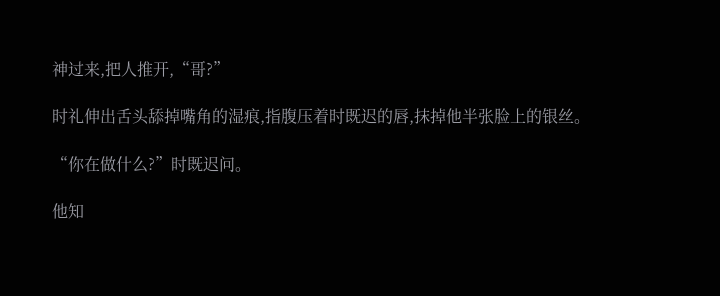神过来,把人推开,“哥?”

时礼伸出舌头舔掉嘴角的湿痕,指腹压着时既迟的唇,抹掉他半张脸上的银丝。

“你在做什么?”时既迟问。

他知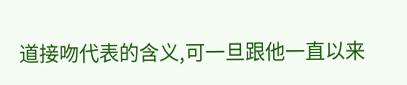道接吻代表的含义,可一旦跟他一直以来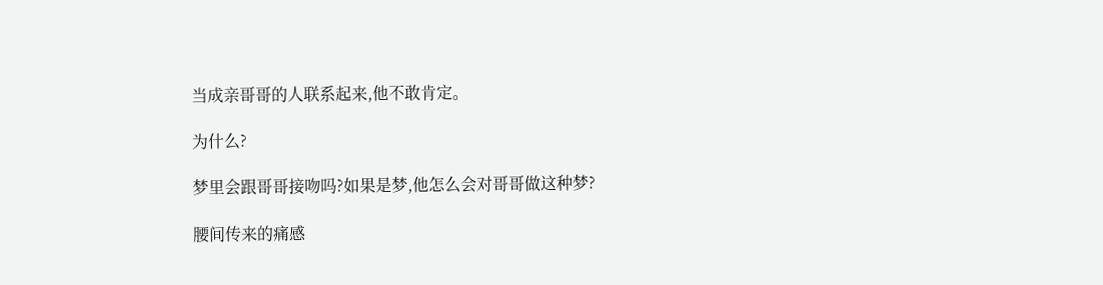当成亲哥哥的人联系起来,他不敢肯定。

为什么?

梦里会跟哥哥接吻吗?如果是梦,他怎么会对哥哥做这种梦?

腰间传来的痛感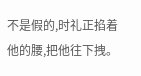不是假的,时礼正掐着他的腰,把他往下拽。